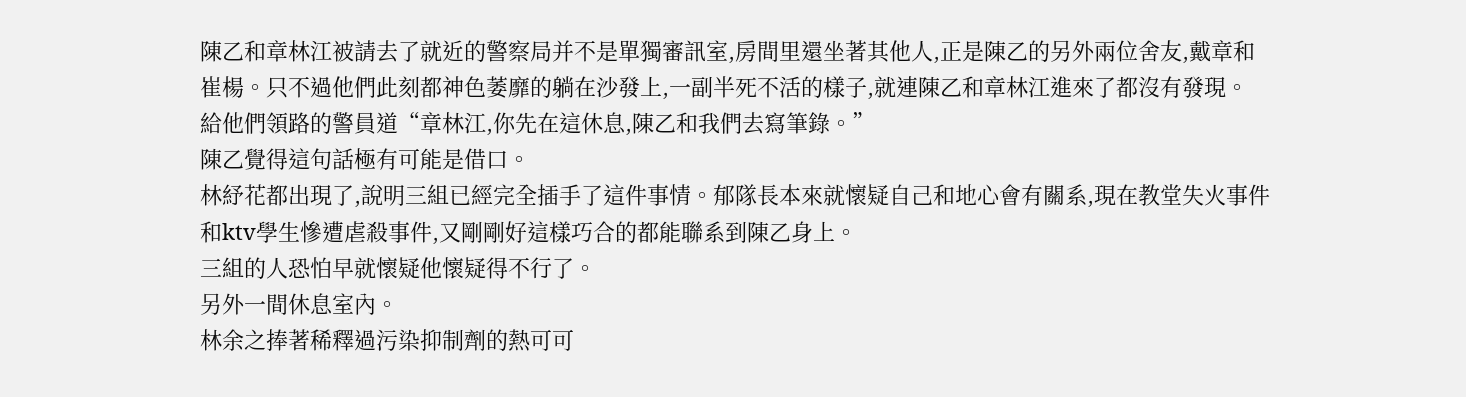陳乙和章林江被請去了就近的警察局并不是單獨審訊室,房間里還坐著其他人,正是陳乙的另外兩位舍友,戴章和崔楊。只不過他們此刻都神色萎靡的躺在沙發上,一副半死不活的樣子,就連陳乙和章林江進來了都沒有發現。
給他們領路的警員道“章林江,你先在這休息,陳乙和我們去寫筆錄。”
陳乙覺得這句話極有可能是借口。
林紓花都出現了,說明三組已經完全插手了這件事情。郁隊長本來就懷疑自己和地心會有關系,現在教堂失火事件和ktv學生慘遭虐殺事件,又剛剛好這樣巧合的都能聯系到陳乙身上。
三組的人恐怕早就懷疑他懷疑得不行了。
另外一間休息室內。
林余之捧著稀釋過污染抑制劑的熱可可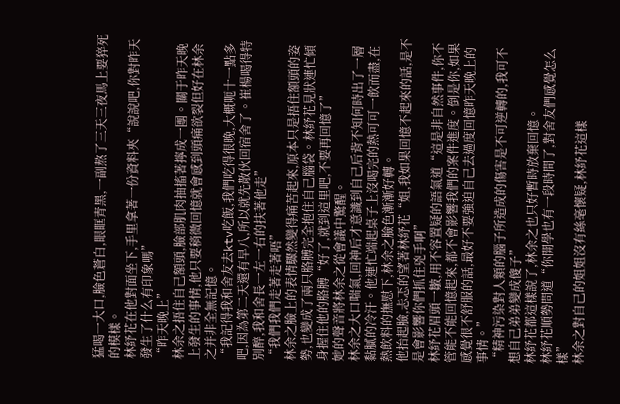猛喝一大口,臉色蒼白,眼眶青黑,一副熬了三天三夜馬上要猝死的模樣。
林紓花在他對面坐下,手里拿著一份資料夾“說說吧,你對昨天發生了什么有印象嗎”
“昨天晚上”
林余之捂住自己額頭,臉部肌肉抽搐著擰成一團。關于昨天晚上發生的事情,他只要稍微回憶就會感到頭痛欲裂但好在林余之并非全無記憶。
“我記得我和舍友去ktv吃飯,我們吃得很晚,大概呃十一點多吧,因為第二天還有早八,所以就先散伙回宿舍了。崔楊喝得特別醉,我和舍長一左一右的扶著他走”
“我們我們走著走著唔”
林余之臉上的表情驟然變得痛苦起來,原本只是捂住額頭的姿勢,也變成了兩只胳膊完全抱住自己腦袋。林紓花見狀連忙傾身握住他的胳膊“好了,就到這里吧,不要再回憶了”
她的聲音將林余之從會議中驚醒。
林余之大口喘氣,回神后才意識到自己后背不知何時出了一層黏膩的冷汗。他連忙端起桌子上沒喝完的熱可可一飲而盡,在熱飲料的撫慰下,林余之臉色漸漸好轉。
他抬起臉,忐忑的望著林紓花“姐,我如果回憶不起來的話,是不是會影響你們抓住兇手啊”
林紓花眉頭一皺,用不容置疑的語氣道“這是非自然事件,你不管能不能回憶起來,都不會影響我們的案件進度。倒是你,如果感覺很不舒服的話,最好不要強迫自己去過度回憶昨天晚上的事情。”
“精神污染對人類的腦子所造成的傷害是不可逆轉的,我可不想自己弟弟變成傻子”
林紓花都這樣說了,林余之也只好暫時放棄回憶。
林紓花順勢問道“你開學也有一段時間了,對舍友們感覺怎么樣”
林余之對自己的姐姐沒有絲毫懷疑,林紓花這樣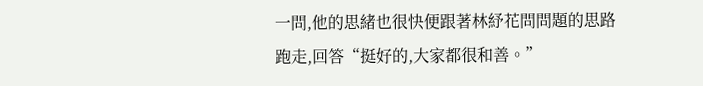一問,他的思緒也很快便跟著林紓花問問題的思路跑走,回答“挺好的,大家都很和善。”